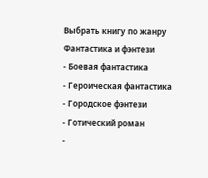Выбрать книгу по жанру
Фантастика и фэнтези
- Боевая фантастика
- Героическая фантастика
- Городское фэнтези
- Готический роман
-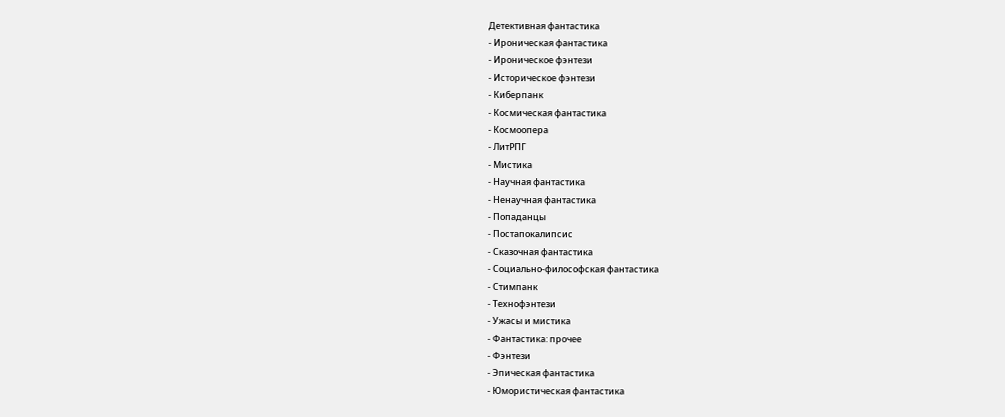Детективная фантастика
- Ироническая фантастика
- Ироническое фэнтези
- Историческое фэнтези
- Киберпанк
- Космическая фантастика
- Космоопера
- ЛитРПГ
- Мистика
- Научная фантастика
- Ненаучная фантастика
- Попаданцы
- Постапокалипсис
- Сказочная фантастика
- Социально-философская фантастика
- Стимпанк
- Технофэнтези
- Ужасы и мистика
- Фантастика: прочее
- Фэнтези
- Эпическая фантастика
- Юмористическая фантастика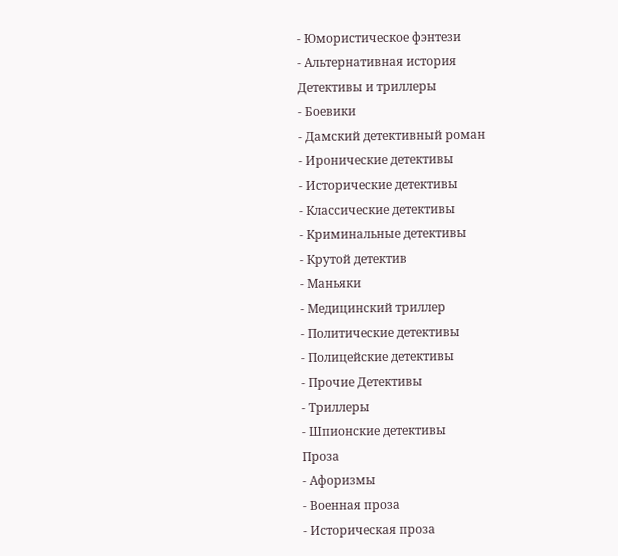- Юмористическое фэнтези
- Альтернативная история
Детективы и триллеры
- Боевики
- Дамский детективный роман
- Иронические детективы
- Исторические детективы
- Классические детективы
- Криминальные детективы
- Крутой детектив
- Маньяки
- Медицинский триллер
- Политические детективы
- Полицейские детективы
- Прочие Детективы
- Триллеры
- Шпионские детективы
Проза
- Афоризмы
- Военная проза
- Историческая проза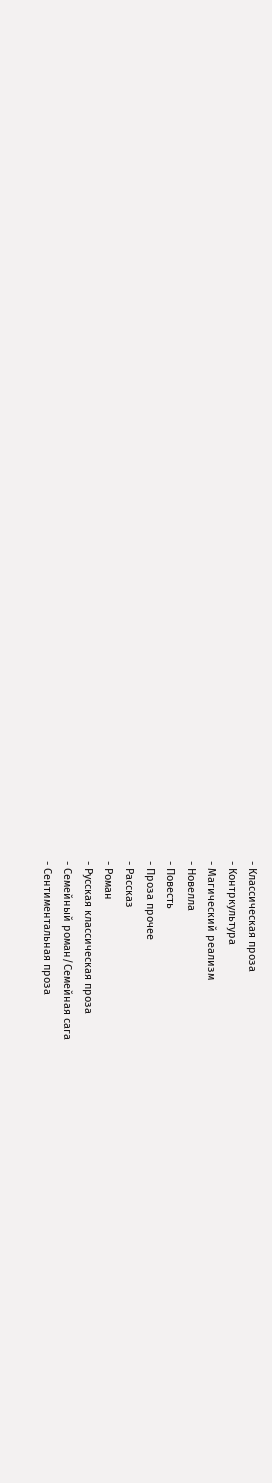- Классическая проза
- Контркультура
- Магический реализм
- Новелла
- Повесть
- Проза прочее
- Рассказ
- Роман
- Русская классическая проза
- Семейный роман/Семейная сага
- Сентиментальная проза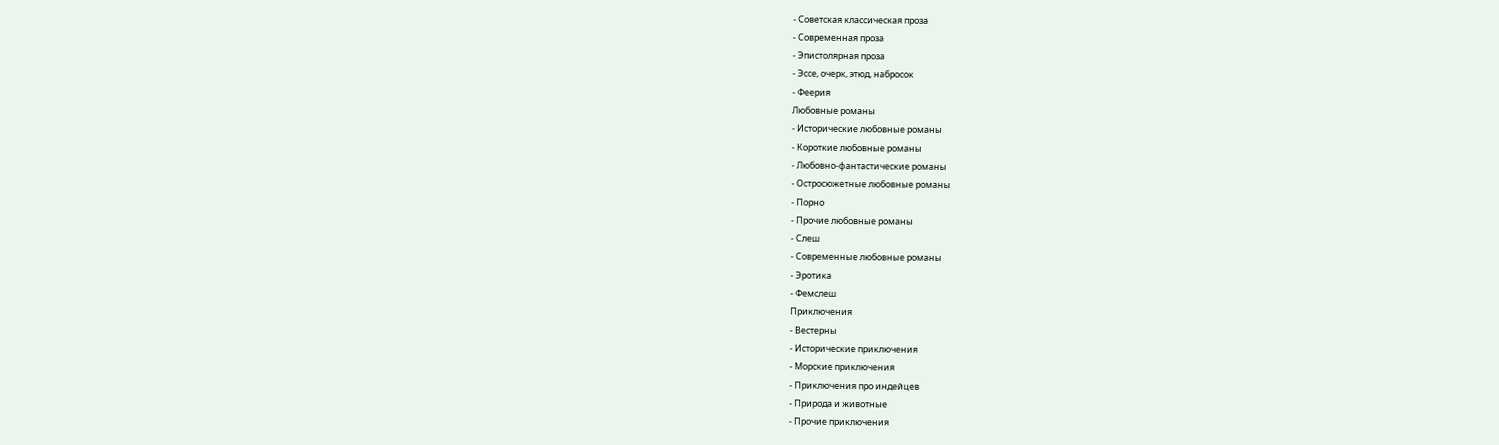- Советская классическая проза
- Современная проза
- Эпистолярная проза
- Эссе, очерк, этюд, набросок
- Феерия
Любовные романы
- Исторические любовные романы
- Короткие любовные романы
- Любовно-фантастические романы
- Остросюжетные любовные романы
- Порно
- Прочие любовные романы
- Слеш
- Современные любовные романы
- Эротика
- Фемслеш
Приключения
- Вестерны
- Исторические приключения
- Морские приключения
- Приключения про индейцев
- Природа и животные
- Прочие приключения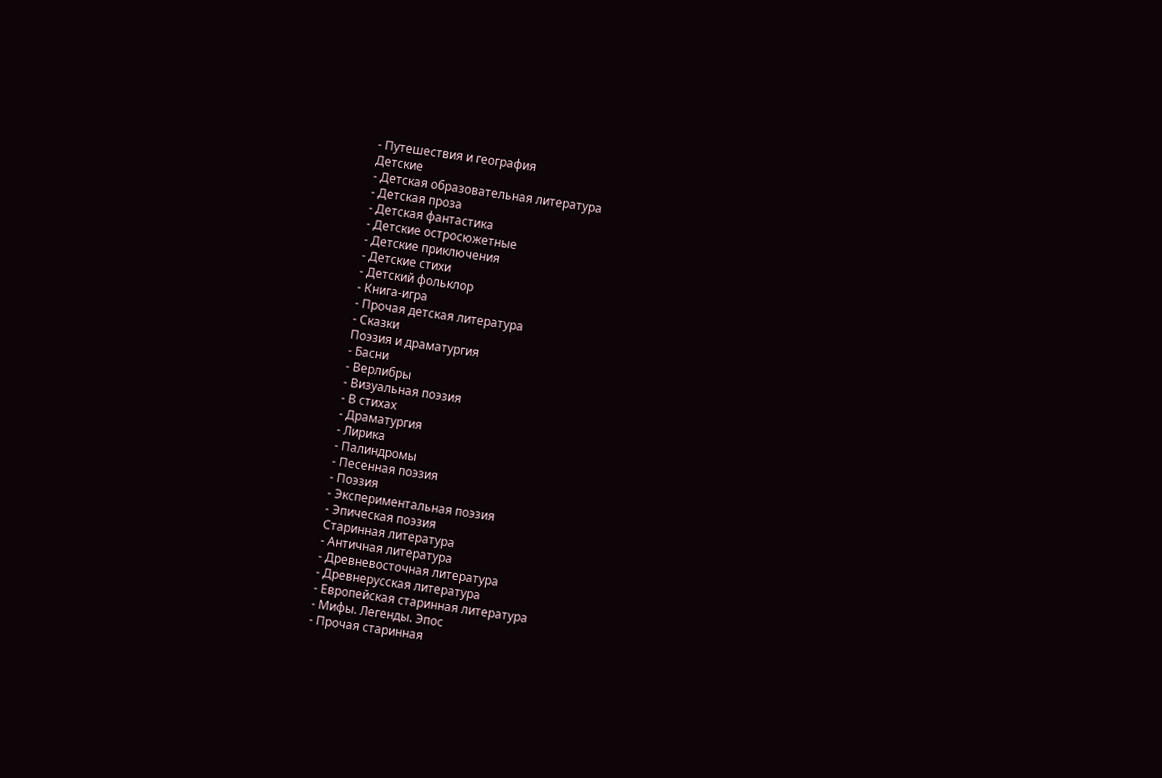- Путешествия и география
Детские
- Детская образовательная литература
- Детская проза
- Детская фантастика
- Детские остросюжетные
- Детские приключения
- Детские стихи
- Детский фольклор
- Книга-игра
- Прочая детская литература
- Сказки
Поэзия и драматургия
- Басни
- Верлибры
- Визуальная поэзия
- В стихах
- Драматургия
- Лирика
- Палиндромы
- Песенная поэзия
- Поэзия
- Экспериментальная поэзия
- Эпическая поэзия
Старинная литература
- Античная литература
- Древневосточная литература
- Древнерусская литература
- Европейская старинная литература
- Мифы. Легенды. Эпос
- Прочая старинная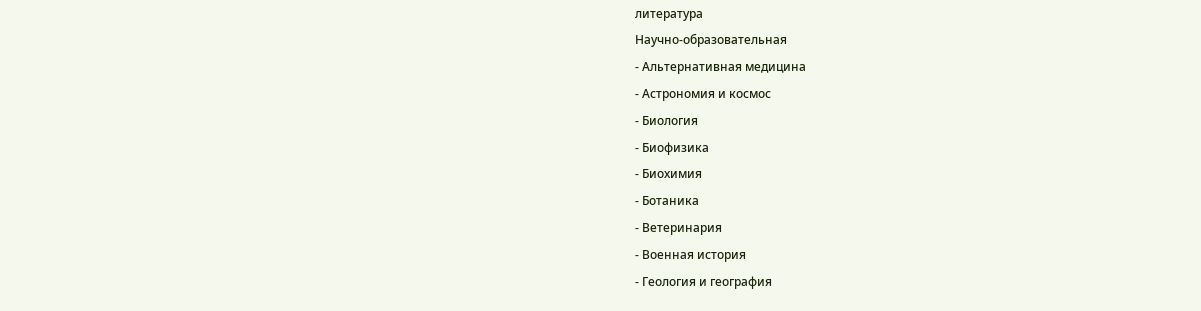литература
Научно-образовательная
- Альтернативная медицина
- Астрономия и космос
- Биология
- Биофизика
- Биохимия
- Ботаника
- Ветеринария
- Военная история
- Геология и география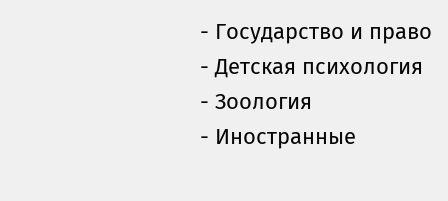- Государство и право
- Детская психология
- Зоология
- Иностранные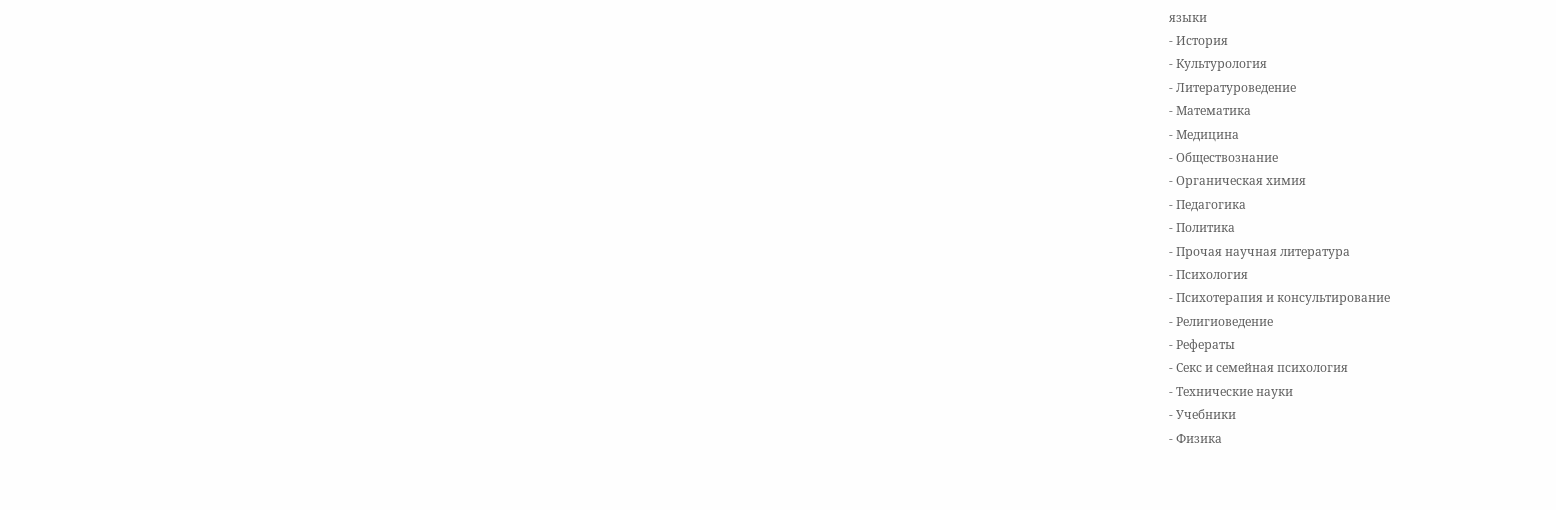языки
- История
- Культурология
- Литературоведение
- Математика
- Медицина
- Обществознание
- Органическая химия
- Педагогика
- Политика
- Прочая научная литература
- Психология
- Психотерапия и консультирование
- Религиоведение
- Рефераты
- Секс и семейная психология
- Технические науки
- Учебники
- Физика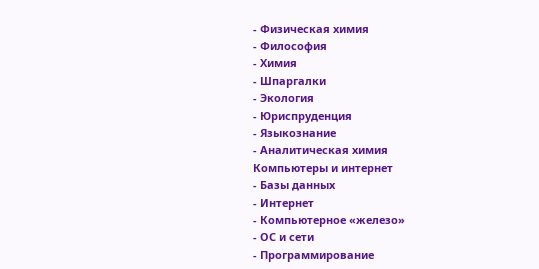- Физическая химия
- Философия
- Химия
- Шпаргалки
- Экология
- Юриспруденция
- Языкознание
- Аналитическая химия
Компьютеры и интернет
- Базы данных
- Интернет
- Компьютерное «железо»
- ОС и сети
- Программирование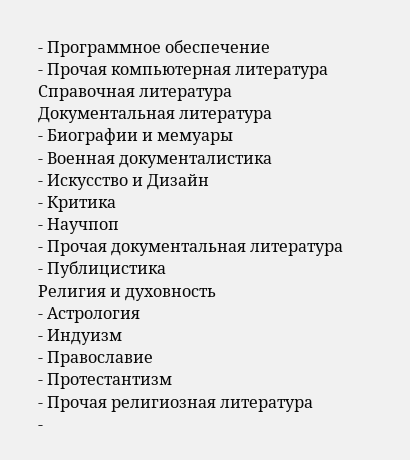- Программное обеспечение
- Прочая компьютерная литература
Справочная литература
Документальная литература
- Биографии и мемуары
- Военная документалистика
- Искусство и Дизайн
- Критика
- Научпоп
- Прочая документальная литература
- Публицистика
Религия и духовность
- Астрология
- Индуизм
- Православие
- Протестантизм
- Прочая религиозная литература
-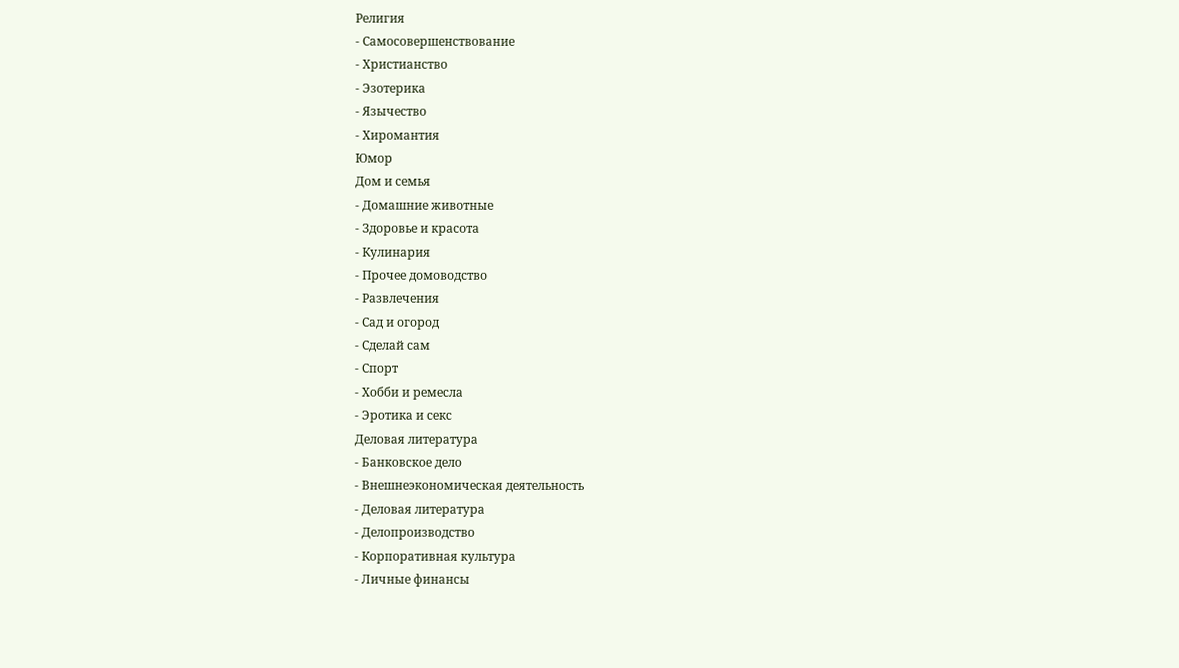Религия
- Самосовершенствование
- Христианство
- Эзотерика
- Язычество
- Хиромантия
Юмор
Дом и семья
- Домашние животные
- Здоровье и красота
- Кулинария
- Прочее домоводство
- Развлечения
- Сад и огород
- Сделай сам
- Спорт
- Хобби и ремесла
- Эротика и секс
Деловая литература
- Банковское дело
- Внешнеэкономическая деятельность
- Деловая литература
- Делопроизводство
- Корпоративная культура
- Личные финансы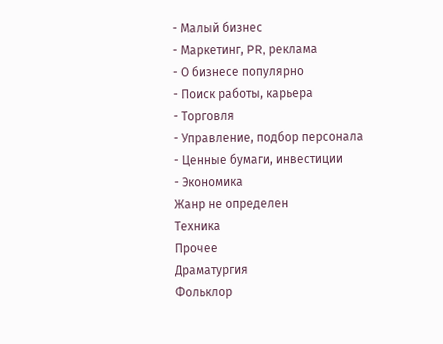- Малый бизнес
- Маркетинг, PR, реклама
- О бизнесе популярно
- Поиск работы, карьера
- Торговля
- Управление, подбор персонала
- Ценные бумаги, инвестиции
- Экономика
Жанр не определен
Техника
Прочее
Драматургия
Фольклор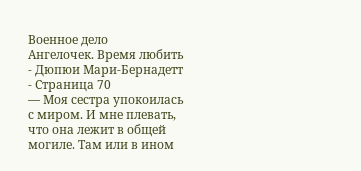Военное дело
Ангелочек. Время любить - Дюпюи Мари-Бернадетт - Страница 70
— Моя сестра упокоилась с миром. И мне плевать, что она лежит в общей могиле. Там или в ином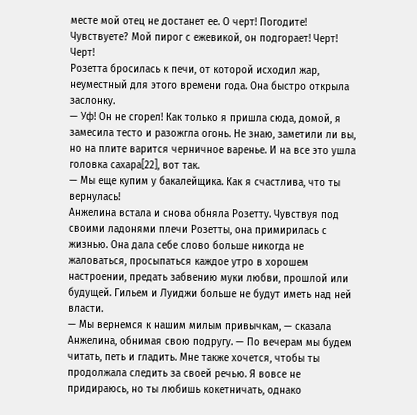месте мой отец не достанет ее. О черт! Погодите! Чувствуете? Мой пирог с ежевикой, он подгорает! Черт! Черт!
Розетта бросилась к печи, от которой исходил жар, неуместный для этого времени года. Она быстро открыла заслонку.
— Уф! Он не сгорел! Как только я пришла сюда, домой, я замесила тесто и разожгла огонь. Не знаю, заметили ли вы, но на плите варится черничное варенье. И на все это ушла головка сахара[22], вот так.
— Мы еще купим у бакалейщика. Как я счастлива, что ты вернулась!
Анжелина встала и снова обняла Розетту. Чувствуя под своими ладонями плечи Розетты, она примирилась с жизнью. Она дала себе слово больше никогда не жаловаться, просыпаться каждое утро в хорошем настроении, предать забвению муки любви, прошлой или будущей. Гильем и Луиджи больше не будут иметь над ней власти.
— Мы вернемся к нашим милым привычкам, — сказала Анжелина, обнимая свою подругу. — По вечерам мы будем читать, петь и гладить. Мне также хочется, чтобы ты продолжала следить за своей речью. Я вовсе не придираюсь, но ты любишь кокетничать, однако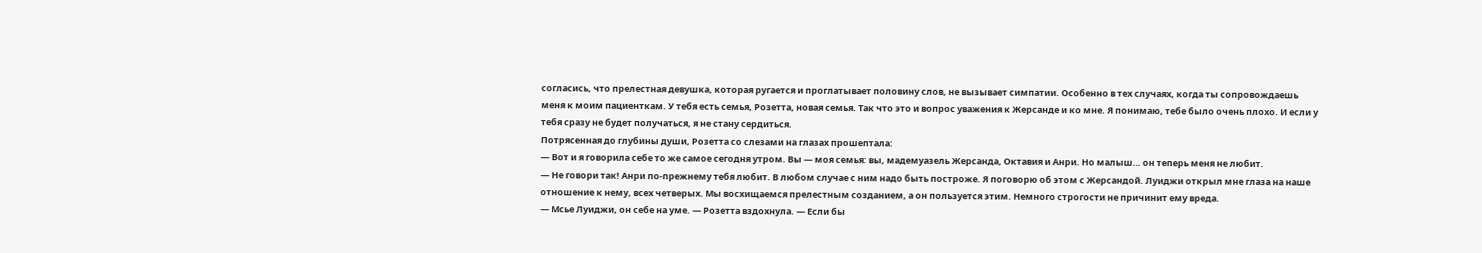согласись, что прелестная девушка, которая ругается и проглатывает половину слов, не вызывает симпатии. Особенно в тех случаях, когда ты сопровождаешь меня к моим пациенткам. У тебя есть семья, Розетта, новая семья. Так что это и вопрос уважения к Жерсанде и ко мне. Я понимаю, тебе было очень плохо. И если у тебя сразу не будет получаться, я не стану сердиться.
Потрясенная до глубины души, Розетта со слезами на глазах прошептала:
— Вот и я говорила себе то же самое сегодня утром. Вы — моя семья: вы, мадемуазель Жерсанда, Октавия и Анри. Но малыш… он теперь меня не любит.
— Не говори так! Анри по-прежнему тебя любит. В любом случае с ним надо быть построже. Я поговорю об этом с Жерсандой. Луиджи открыл мне глаза на наше отношение к нему, всех четверых. Мы восхищаемся прелестным созданием, а он пользуется этим. Немного строгости не причинит ему вреда.
— Мсье Луиджи, он себе на уме. — Розетта вздохнула. — Если бы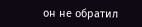он не обратил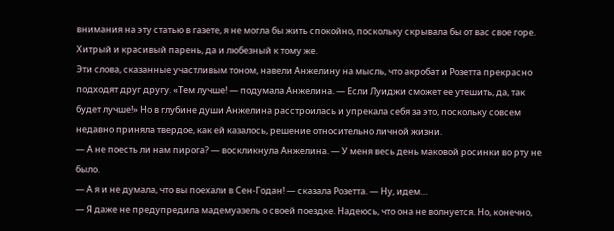внимания на эту статью в газете, я не могла бы жить спокойно, поскольку скрывала бы от вас свое горе. Хитрый и красивый парень, да и любезный к тому же.
Эти слова, сказанные участливым тоном, навели Анжелину на мысль, что акробат и Розетта прекрасно подходят друг другу. «Тем лучше! — подумала Анжелина. — Если Луиджи сможет ее утешить, да, так будет лучше!» Но в глубине души Анжелина расстроилась и упрекала себя за это, поскольку совсем недавно приняла твердое, как ей казалось, решение относительно личной жизни.
— А не поесть ли нам пирога? — воскликнула Анжелина. — У меня весь день маковой росинки во рту не было.
— А я и не думала, что вы поехали в Сен-Годан! — сказала Розетта. — Ну, идем…
— Я даже не предупредила мадемуазель о своей поездке. Надеюсь, что она не волнуется. Но, конечно,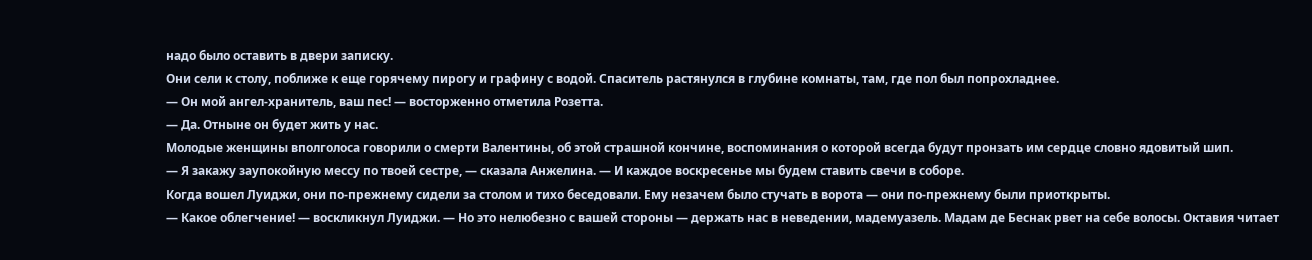надо было оставить в двери записку.
Они сели к столу, поближе к еще горячему пирогу и графину с водой. Спаситель растянулся в глубине комнаты, там, где пол был попрохладнее.
— Он мой ангел-хранитель, ваш пес! — восторженно отметила Розетта.
— Да. Отныне он будет жить у нас.
Молодые женщины вполголоса говорили о смерти Валентины, об этой страшной кончине, воспоминания о которой всегда будут пронзать им сердце словно ядовитый шип.
— Я закажу заупокойную мессу по твоей сестре, — сказала Анжелина. — И каждое воскресенье мы будем ставить свечи в соборе.
Когда вошел Луиджи, они по-прежнему сидели за столом и тихо беседовали. Ему незачем было стучать в ворота — они по-прежнему были приоткрыты.
— Какое облегчение! — воскликнул Луиджи. — Но это нелюбезно с вашей стороны — держать нас в неведении, мадемуазель. Мадам де Беснак рвет на себе волосы. Октавия читает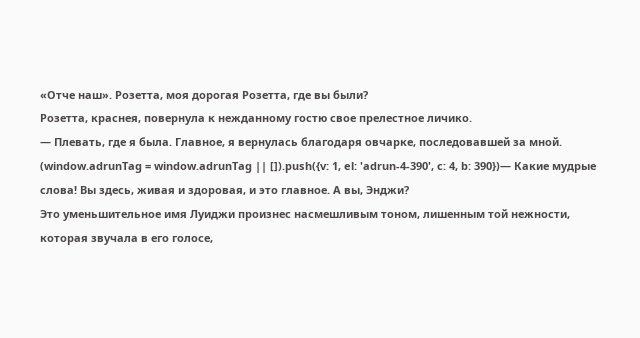«Отче наш». Розетта, моя дорогая Розетта, где вы были?
Розетта, краснея, повернула к нежданному гостю свое прелестное личико.
— Плевать, где я была. Главное, я вернулась благодаря овчарке, последовавшей за мной.
(window.adrunTag = window.adrunTag || []).push({v: 1, el: 'adrun-4-390', c: 4, b: 390})— Какие мудрые слова! Вы здесь, живая и здоровая, и это главное. А вы, Энджи?
Это уменьшительное имя Луиджи произнес насмешливым тоном, лишенным той нежности, которая звучала в его голосе,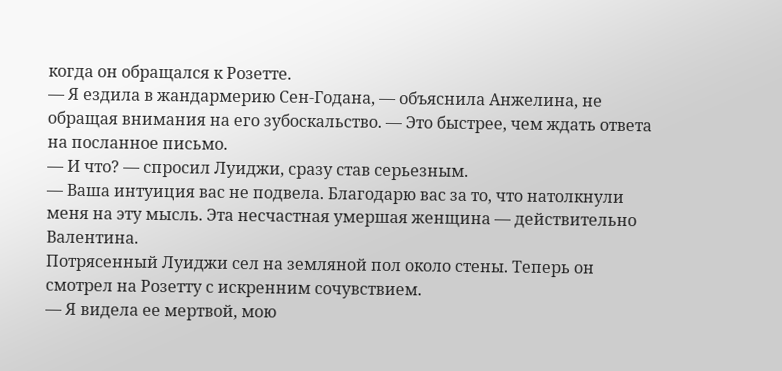когда он обращался к Розетте.
— Я ездила в жандармерию Сен-Годана, — объяснила Анжелина, не обращая внимания на его зубоскальство. — Это быстрее, чем ждать ответа на посланное письмо.
— И что? — спросил Луиджи, сразу став серьезным.
— Ваша интуиция вас не подвела. Благодарю вас за то, что натолкнули меня на эту мысль. Эта несчастная умершая женщина — действительно Валентина.
Потрясенный Луиджи сел на земляной пол около стены. Теперь он смотрел на Розетту с искренним сочувствием.
— Я видела ее мертвой, мою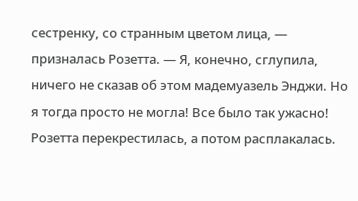сестренку, со странным цветом лица, — призналась Розетта. — Я, конечно, сглупила, ничего не сказав об этом мадемуазель Энджи. Но я тогда просто не могла! Все было так ужасно!
Розетта перекрестилась, а потом расплакалась.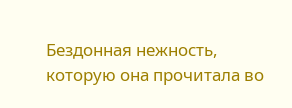Бездонная нежность, которую она прочитала во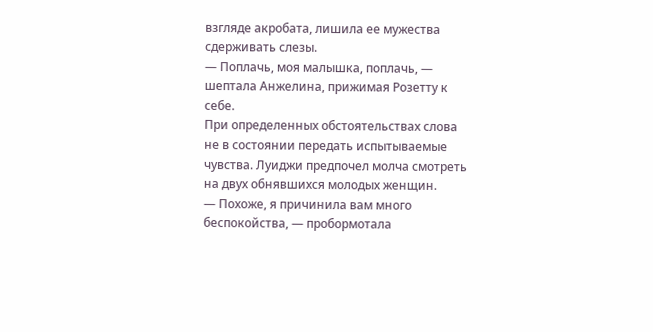взгляде акробата, лишила ее мужества сдерживать слезы.
— Поплачь, моя малышка, поплачь, — шептала Анжелина, прижимая Розетту к себе.
При определенных обстоятельствах слова не в состоянии передать испытываемые чувства. Луиджи предпочел молча смотреть на двух обнявшихся молодых женщин.
— Похоже, я причинила вам много беспокойства, — пробормотала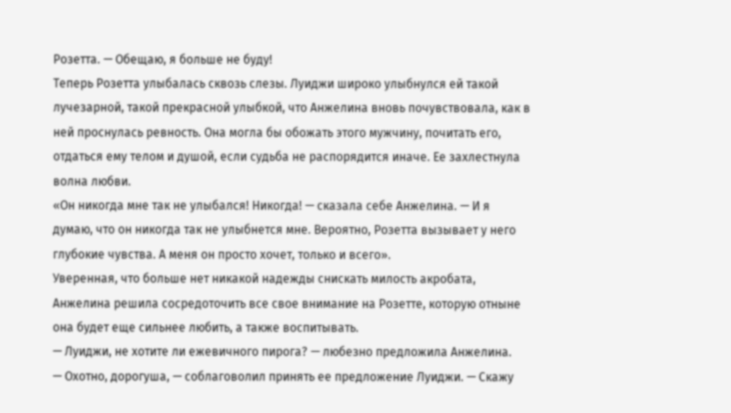Розетта. — Обещаю, я больше не буду!
Теперь Розетта улыбалась сквозь слезы. Луиджи широко улыбнулся ей такой лучезарной, такой прекрасной улыбкой, что Анжелина вновь почувствовала, как в ней проснулась ревность. Она могла бы обожать этого мужчину, почитать его, отдаться ему телом и душой, если судьба не распорядится иначе. Ее захлестнула волна любви.
«Он никогда мне так не улыбался! Никогда! — сказала себе Анжелина. — И я думаю, что он никогда так не улыбнется мне. Вероятно, Розетта вызывает у него глубокие чувства. А меня он просто хочет, только и всего».
Уверенная, что больше нет никакой надежды снискать милость акробата, Анжелина решила сосредоточить все свое внимание на Розетте, которую отныне она будет еще сильнее любить, а также воспитывать.
— Луиджи, не хотите ли ежевичного пирога? — любезно предложила Анжелина.
— Охотно, дорогуша, — соблаговолил принять ее предложение Луиджи. — Скажу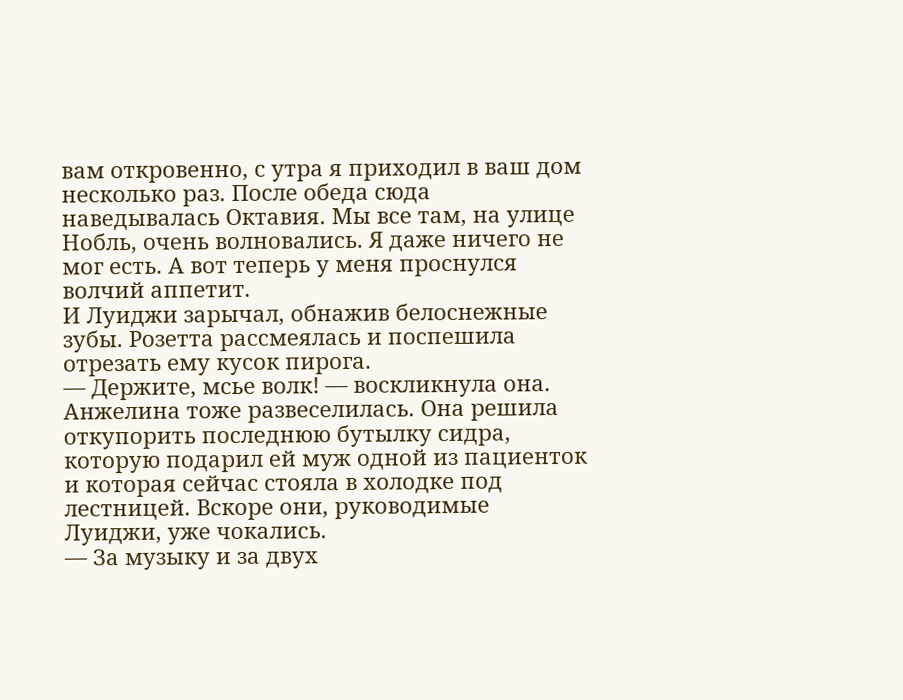вам откровенно, с утра я приходил в ваш дом несколько раз. После обеда сюда наведывалась Октавия. Мы все там, на улице Нобль, очень волновались. Я даже ничего не мог есть. А вот теперь у меня проснулся волчий аппетит.
И Луиджи зарычал, обнажив белоснежные зубы. Розетта рассмеялась и поспешила отрезать ему кусок пирога.
— Держите, мсье волк! — воскликнула она.
Анжелина тоже развеселилась. Она решила откупорить последнюю бутылку сидра, которую подарил ей муж одной из пациенток и которая сейчас стояла в холодке под лестницей. Вскоре они, руководимые Луиджи, уже чокались.
— За музыку и за двух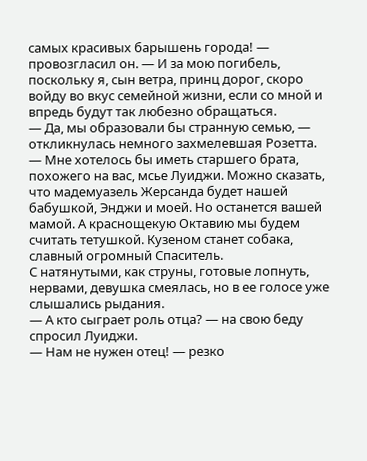самых красивых барышень города! — провозгласил он. — И за мою погибель, поскольку я, сын ветра, принц дорог, скоро войду во вкус семейной жизни, если со мной и впредь будут так любезно обращаться.
— Да, мы образовали бы странную семью, — откликнулась немного захмелевшая Розетта. — Мне хотелось бы иметь старшего брата, похожего на вас, мсье Луиджи. Можно сказать, что мадемуазель Жерсанда будет нашей бабушкой, Энджи и моей. Но останется вашей мамой. А краснощекую Октавию мы будем считать тетушкой. Кузеном станет собака, славный огромный Спаситель.
С натянутыми, как струны, готовые лопнуть, нервами, девушка смеялась, но в ее голосе уже слышались рыдания.
— А кто сыграет роль отца? — на свою беду спросил Луиджи.
— Нам не нужен отец! — резко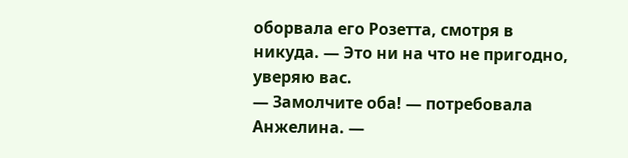оборвала его Розетта, смотря в никуда. — Это ни на что не пригодно, уверяю вас.
— Замолчите оба! — потребовала Анжелина. —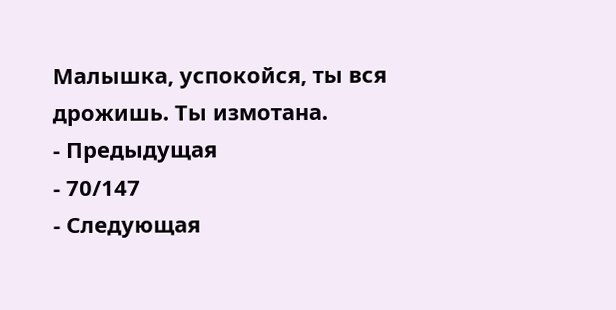Малышка, успокойся, ты вся дрожишь. Ты измотана.
- Предыдущая
- 70/147
- Следующая